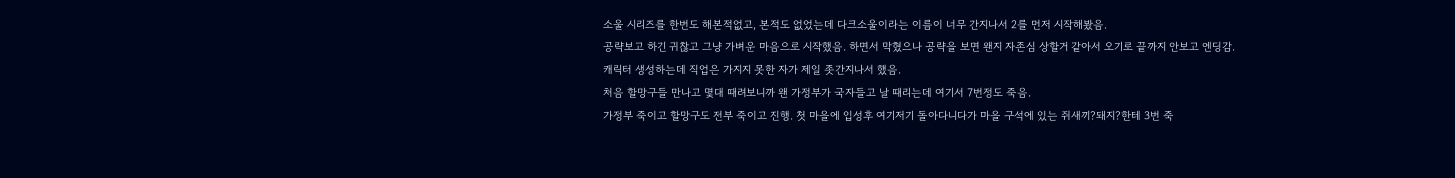소울 시리즈를 한번도 해본적없고, 본적도 없었는데 다크소울이라는 이름이 너무 간지나서 2를 먼저 시작해봤음.
공략보고 하긴 귀찮고 그냥 가벼운 마음으로 시작했음. 하면서 막혔으나 공략을 보면 왠지 자존심 상할거 같아서 오기로 끝까지 안보고 엔딩감.
캐릭터 생성하는데 직업은 가지지 못한 자가 제일 좃간지나서 했음.
처음 할망구들 만나고 몇대 때려보니까 왠 가정부가 국자들고 날 때리는데 여기서 7번정도 죽음.
가정부 죽이고 할망구도 전부 죽이고 진행. 첫 마을에 입성후 여기저기 돌아다니다가 마을 구석에 있는 쥐새끼?돼지?한테 3번 죽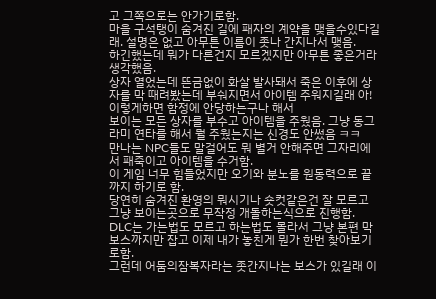고 그쪽으로는 안가기로함.
마을 구석탱이 숨겨진 길에 패자의 계약을 맺을수있다길래. 설명은 없고 아무튼 이름이 좃나 간지나서 맺음.
하긴했는데 뭐가 다른건지 모르겠지만 아무튼 좋은거라 생각했음.
상자 열었는데 뜬금없이 화살 발사돼서 죽은 이후에 상자를 막 때려봤는데 부숴지면서 아이템 주워지길래 아! 이렇게하면 함정에 안당하는구나 해서
보이는 모든 상자를 부수고 아이템을 주웠음. 그냥 동그라미 연타를 해서 뭘 주웠는지는 신경도 안썼음 ㅋㅋ
만나는 NPC들도 말걸어도 뭐 별거 안해주면 그자리에서 패죽이고 아이템을 수거함.
이 게임 너무 힘들었지만 오기와 분노를 원동력으로 끝까지 하기로 함.
당연히 숨겨진 환영의 뭐시기나 숏컷같은건 잘 모르고 그냥 보이는곳으로 무작정 개돌하는식으로 진행함.
DLC는 가는법도 모르고 하는법도 몰라서 그냥 본편 막보스까지만 잡고 이제 내가 놓친게 뭔가 한번 찾아보기로함.
그런데 어둠의잠복자라는 좃간지나는 보스가 있길래 이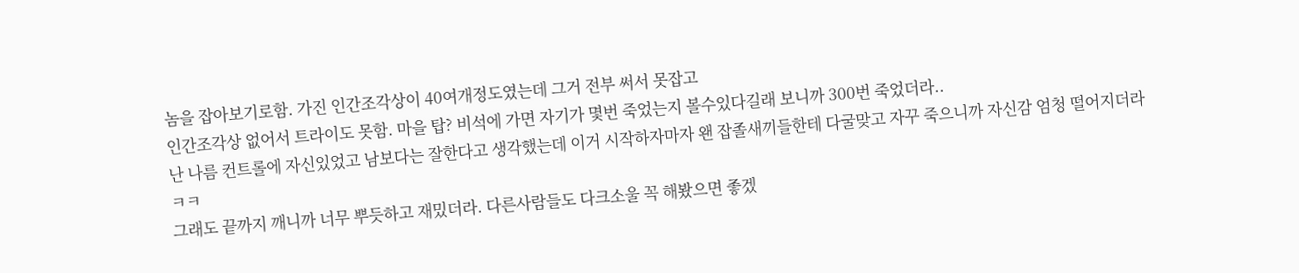놈을 잡아보기로함. 가진 인간조각상이 40여개정도였는데 그거 전부 써서 못잡고
인간조각상 없어서 트라이도 못함. 마을 탑? 비석에 가면 자기가 몇번 죽었는지 볼수있다길래 보니까 300번 죽었더라..
난 나름 컨트롤에 자신있었고 남보다는 잘한다고 생각했는데 이거 시작하자마자 왠 잡졸새끼들한테 다굴맞고 자꾸 죽으니까 자신감 엄청 떨어지더라 ㅋㅋ
그래도 끝까지 깨니까 너무 뿌듯하고 재밌더라. 다른사람들도 다크소울 꼭 해봤으면 좋겠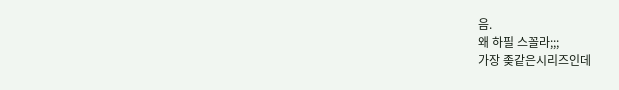음.
왜 하필 스꼴라;;;
가장 좆같은시리즈인데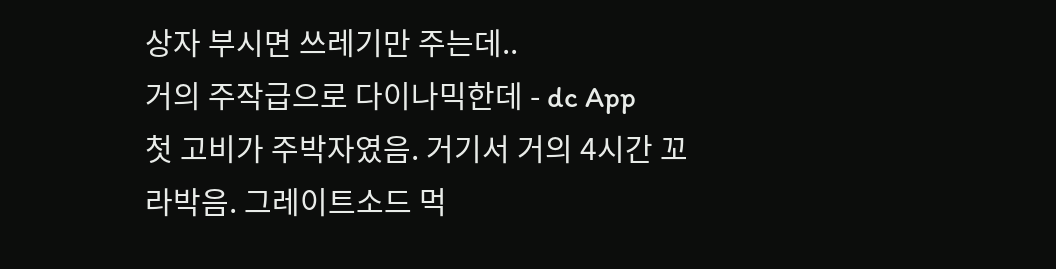상자 부시면 쓰레기만 주는데..
거의 주작급으로 다이나믹한데 - dc App
첫 고비가 주박자였음. 거기서 거의 4시간 꼬라박음. 그레이트소드 먹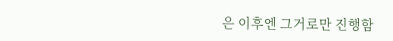은 이후엔 그거로만 진행함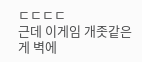ㄷㄷㄷㄷ
근데 이게임 개좃같은게 벽에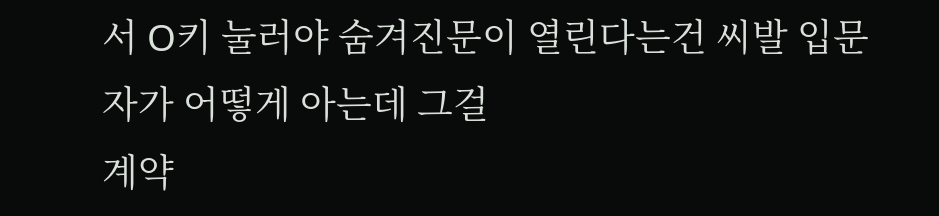서 O키 눌러야 숨겨진문이 열린다는건 씨발 입문자가 어떻게 아는데 그걸
계약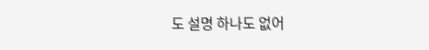도 설명 하나도 없어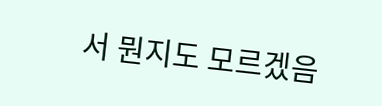서 뭔지도 모르겠음